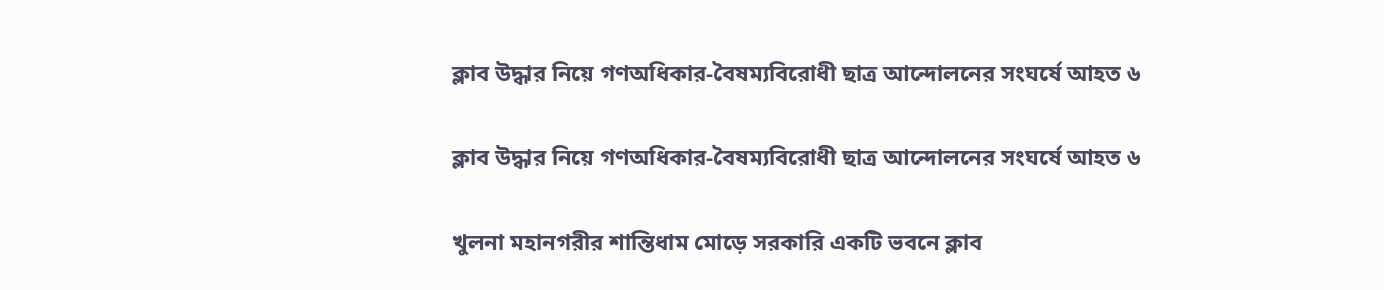ক্লাব উদ্ধার নিয়ে গণঅধিকার-বৈষম্যবিরোধী ছাত্র আন্দোলনের সংঘর্ষে আহত ৬

ক্লাব উদ্ধার নিয়ে গণঅধিকার-বৈষম্যবিরোধী ছাত্র আন্দোলনের সংঘর্ষে আহত ৬

খুলনা মহানগরীর শান্তিধাম মোড়ে সরকারি একটি ভবনে ক্লাব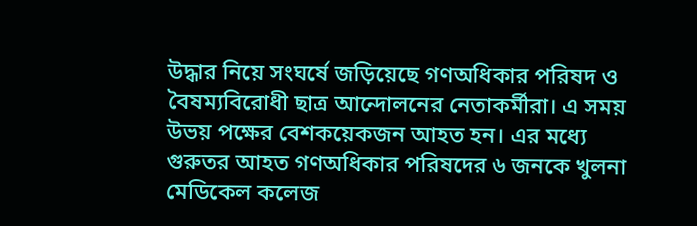উদ্ধার নিয়ে সংঘর্ষে জড়িয়েছে গণঅধিকার পরিষদ ও বৈষম্যবিরোধী ছাত্র আন্দোলনের নেতাকর্মীরা। এ সময় উভয় পক্ষের বেশকয়েকজন আহত হন। এর মধ্যে গুরুতর আহত গণঅধিকার পরিষদের ৬ জনকে খুলনা মেডিকেল কলেজ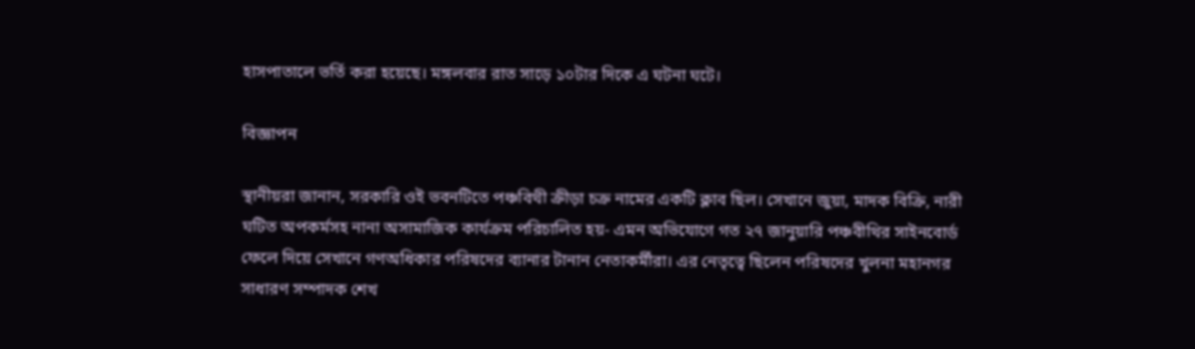হাসপাতালে ভর্তি করা হয়েছে। মঙ্গলবার রাত সাড়ে ১০টার দিকে এ ঘটনা ঘটে।

বিজ্ঞাপন

স্থানীয়রা জানান, সরকারি ওই ভবনটিতে পঞ্চবিথী ক্রীড়া চক্র নামের একটি ক্লাব ছিল। সেখানে জুয়া, মাদক বিক্রি, নারী ঘটিত অপকর্মসহ নানা অসামাজিক কার্যক্রম পরিচালিত হয়- এমন অভিযোগে গত ২৭ জানুয়ারি পঞ্চবীথির সাইনবোর্ড ফেলে দিয়ে সেখানে গণঅধিকার পরিষদের ব্যানার টানান নেতাকর্মীরা। এর নেতৃত্বে ছিলেন পরিষদের খুলনা মহানগর সাধারণ সম্পাদক শেখ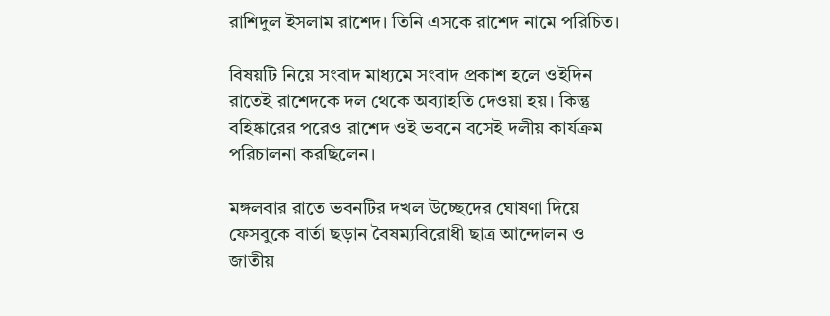রাশিদুল ইসলাম রাশেদ। তিনি এসকে রাশেদ নামে পরিচিত।

বিষয়টি নিয়ে সংবাদ মাধ্যমে সংবাদ প্রকাশ হলে ওইদিন রাতেই রাশেদকে দল থেকে অব্যাহতি দেওয়া হয়। কিন্তু বহিষ্কারের পরেও রাশেদ ওই ভবনে বসেই দলীয় কার্যক্রম পরিচালনা করছিলেন।

মঙ্গলবার রাতে ভবনটির দখল উচ্ছেদের ঘোষণা দিয়ে ফেসবুকে বার্তা ছড়ান বৈষম্যবিরোধী ছাত্র আন্দোলন ও জাতীয়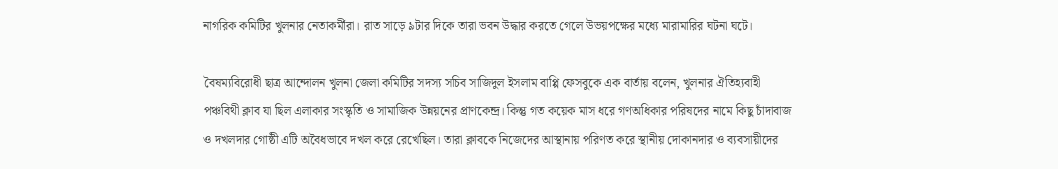নাগরিক কমিটির খুলনার নেতাকর্মীরা। রাত সাড়ে ৯টার দিকে তারা ভবন উদ্ধার করতে গেলে উভয়পক্ষের মধ্যে মারামারির ঘটনা ঘটে।

বৈষম্যবিরোধী ছাত্র আন্দোলন খুলনা জেলা কমিটির সদস্য সচিব সাজিদুল ইসলাম বাপ্পি ফেসবুকে এক বার্তায় বলেন, খুলনার ঐতিহ্যবাহী পঞ্চবিথী ক্লাব যা ছিল এলাকার সংস্কৃতি ও সামাজিক উন্নয়নের প্রাণকেন্দ্র। কিন্তু গত কয়েক মাস ধরে গণঅধিকার পরিষদের নামে কিছু চাঁদাবাজ ও দখলদার গোষ্ঠী এটি অবৈধভাবে দখল করে রেখেছিল। তারা ক্লাবকে নিজেদের আস্থানায় পরিণত করে স্থানীয় দোকানদার ও ব্যবসায়ীদের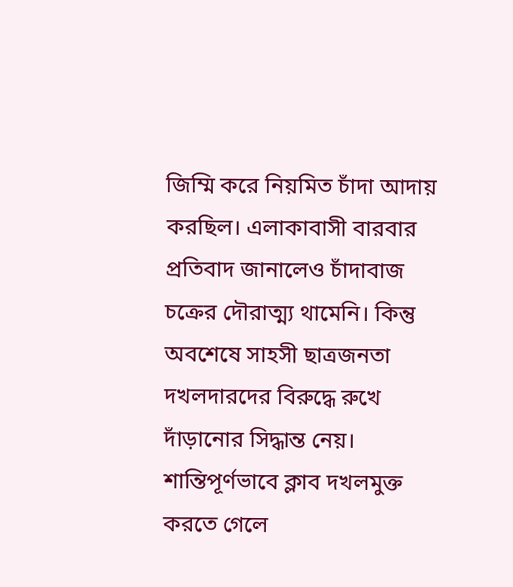জিম্মি করে নিয়মিত চাঁদা আদায় করছিল। এলাকাবাসী বারবার প্রতিবাদ জানালেও চাঁদাবাজ চক্রের দৌরাত্ম্য থামেনি। কিন্তু অবশেষে সাহসী ছাত্রজনতা দখলদারদের বিরুদ্ধে রুখে দাঁড়ানোর সিদ্ধান্ত নেয়। শান্তিপূর্ণভাবে ক্লাব দখলমুক্ত করতে গেলে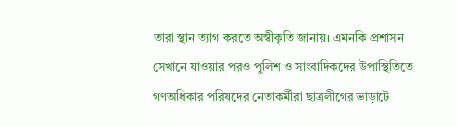তারা স্থান ত্যাগ করতে অস্বীকৃতি জানায়। এমনকি প্রশাসন সেখানে যাওয়ার পরও পুলিশ ও সাংবাদিকদের উপাস্থিতিতে গণঅধিকার পরিষদের নেতাকর্মীরা ছাত্রলীগের ভাড়াটে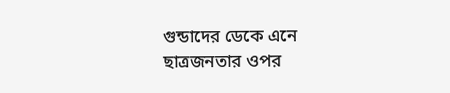গুন্ডাদের ডেকে এনে ছাত্রজনতার ওপর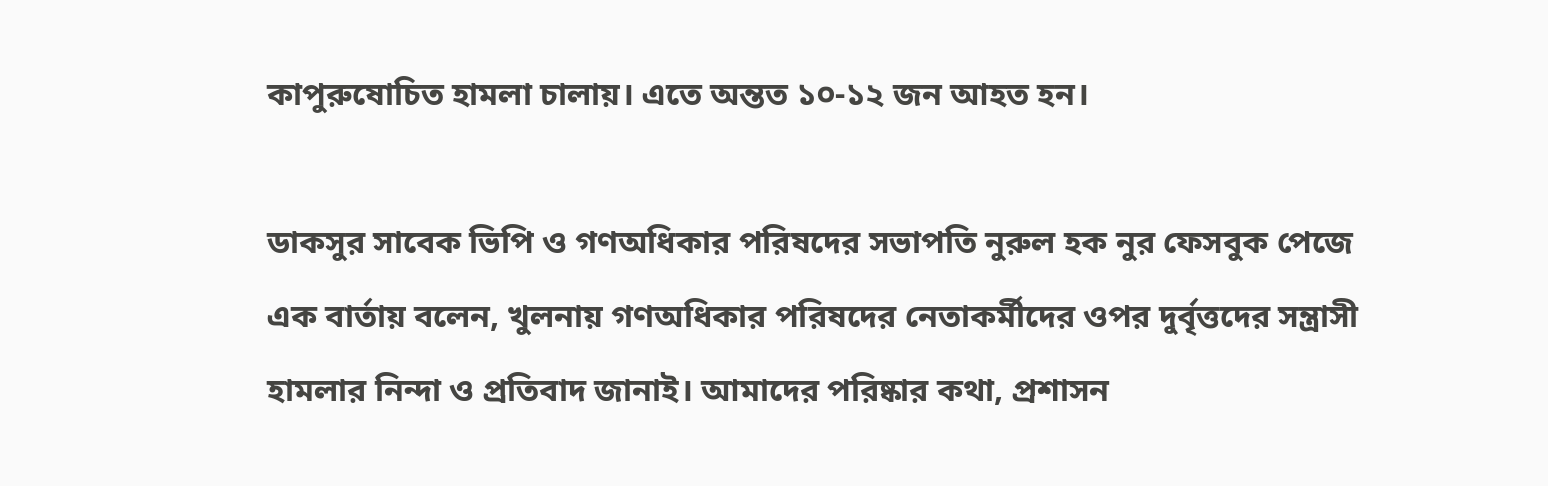কাপুরুষোচিত হামলা চালায়। এতে অন্তত ১০-১২ জন আহত হন।

ডাকসুর সাবেক ভিপি ও গণঅধিকার পরিষদের সভাপতি নুরুল হক নুর ফেসবুক পেজে এক বার্তায় বলেন, খুলনায় গণঅধিকার পরিষদের নেতাকর্মীদের ওপর দুর্বৃত্তদের সন্ত্রাসী হামলার নিন্দা ও প্রতিবাদ জানাই। আমাদের পরিষ্কার কথা, প্রশাসন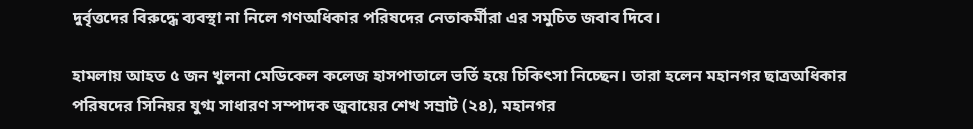দুর্বৃত্তদের বিরুদ্ধে ব্যবস্থা না নিলে গণঅধিকার পরিষদের নেতাকর্মীরা এর সমুচিত জবাব দিবে।

হামলায় আহত ৫ জন খুলনা মেডিকেল কলেজ হাসপাতালে ভর্তি হয়ে চিকিৎসা নিচ্ছেন। তারা হলেন মহানগর ছাত্রঅধিকার পরিষদের সিনিয়র যুগ্ম সাধারণ সম্পাদক জুবায়ের শেখ সম্রাট (২৪), মহানগর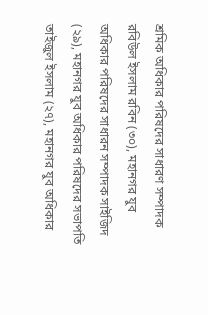শ্রমিক অধিকার পরিষদের সাধারণ সম্পাদক রবিউল ইসলাম রবিন (৩০), মহানগর যুব অধিকার পরিষদের সাধারন সম্পাদক সাইজিদ (২৯), মহানগর যুব অধিকার পরিষদের সভাপতি তাইজুল ইসলাম (২৭), মহানগর যুব অধিকার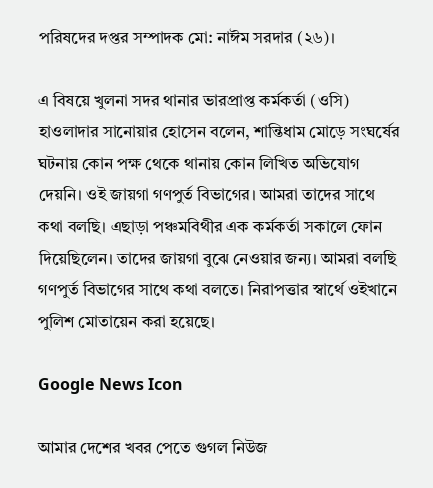পরিষদের দপ্তর সম্পাদক মো: নাঈম সরদার (২৬)।

এ বিষয়ে খুলনা সদর থানার ভারপ্রাপ্ত কর্মকর্তা (ওসি) হাওলাদার সানোয়ার হোসেন বলেন, শান্তিধাম মোড়ে সংঘর্ষের ঘটনায় কোন পক্ষ থেকে থানায় কোন লিখিত অভিযোগ দেয়নি। ওই জায়গা গণপুর্ত বিভাগের। আমরা তাদের সাথে কথা বলছি। এছাড়া পঞ্চমবিথীর এক কর্মকর্তা সকালে ফোন দিয়েছিলেন। তাদের জায়গা বুঝে নেওয়ার জন্য। আমরা বলছি গণপুর্ত বিভাগের সাথে কথা বলতে। নিরাপত্তার স্বার্থে ওইখানে পুলিশ মোতায়েন করা হয়েছে।

Google News Icon

আমার দেশের খবর পেতে গুগল নিউজ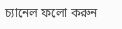চ্যানেল ফলো করুন